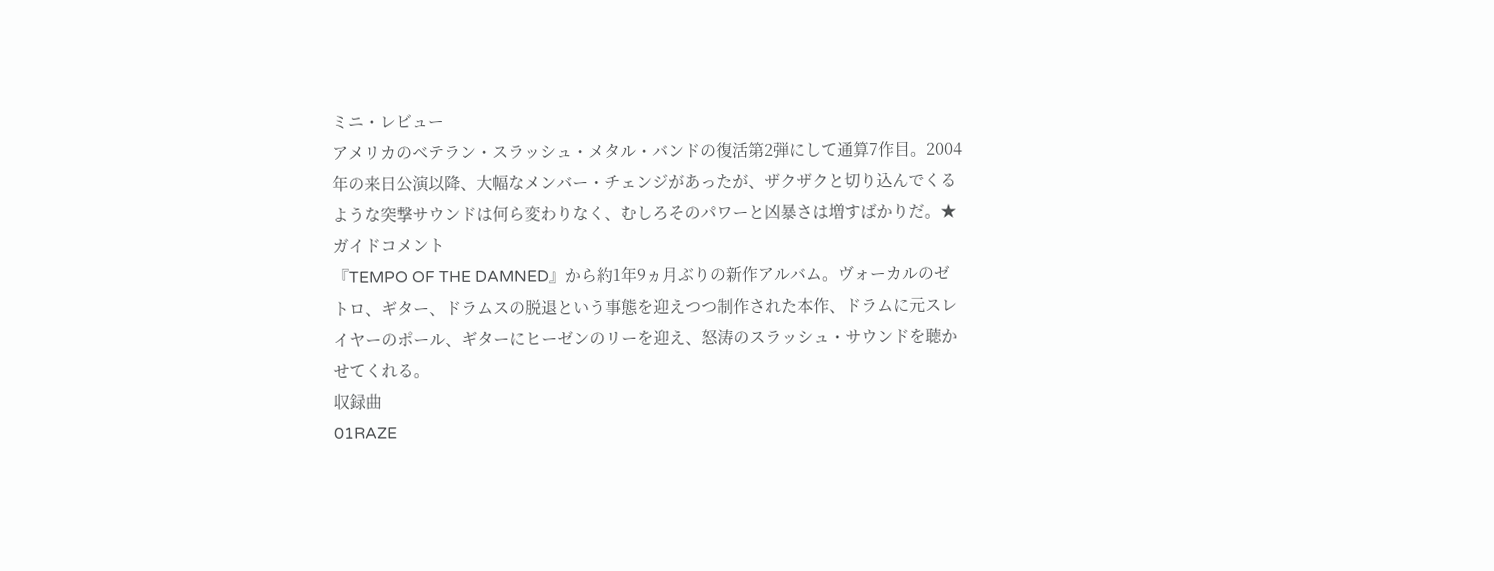ミニ・レビュー
アメリカのベテラン・スラッシュ・メタル・バンドの復活第2弾にして通算7作目。2004年の来日公演以降、大幅なメンバー・チェンジがあったが、ザクザクと切り込んでくるような突撃サウンドは何ら変わりなく、むしろそのパワーと凶暴さは増すばかりだ。★
ガイドコメント
『TEMPO OF THE DAMNED』から約1年9ヵ月ぶりの新作アルバム。ヴォーカルのゼトロ、ギター、ドラムスの脱退という事態を迎えつつ制作された本作、ドラムに元スレイヤーのポール、ギターにヒーゼンのリーを迎え、怒涛のスラッシュ・サウンドを聴かせてくれる。
収録曲
01RAZE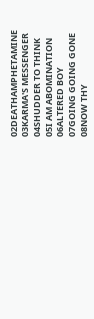02DEATHAMPHETAMINE
03KARMA'S MESSENGER
04SHUDDER TO THINK
05I AM ABOMINATION
06ALTERED BOY
07GOING GOING GONE
08NOW THY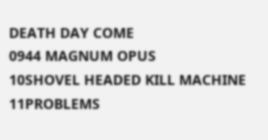DEATH DAY COME
0944 MAGNUM OPUS
10SHOVEL HEADED KILL MACHINE
11PROBLEMS